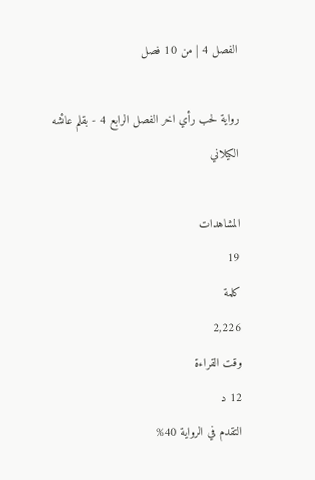الفصل 4 | من 10 فصل

رواية لحب رأي اخر الفصل الرابع 4 - بقلم عائشه الكيلاني

المشاهدات
19
كلمة
2,226
وقت القراءة
12 د
التقدم في الرواية 40%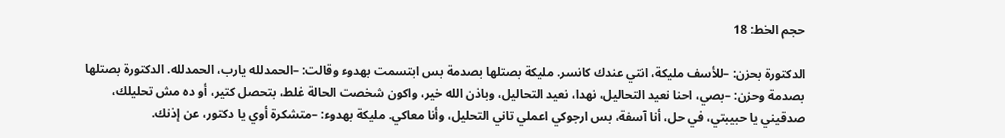حجم الخط: 18

الدكتورة بحزن: –للأسف مليكة، انتي عندك كانسر. مليكة بصتلها بصدمة بس ابتسمت بهدوء وقالت: –الحمدلله يارب، الحمدلله. الدكتورة بصتلها بصدمة وحزن: –بصي، احنا نعيد التحاليل، نهدا، نعيد التحاليل، وباذن الله خير، واكون شخصت الحالة غلط، بتحصل كتير، أو ده مش تحليلك، صدقيني يا حبيبتي، في حل، أنا آسفة، بس ارجوكي اعملي تاني التحليل، وأنا معاكي. مليكة بهدوء: –متشكرة أوي يا دكتور، عن إذنك.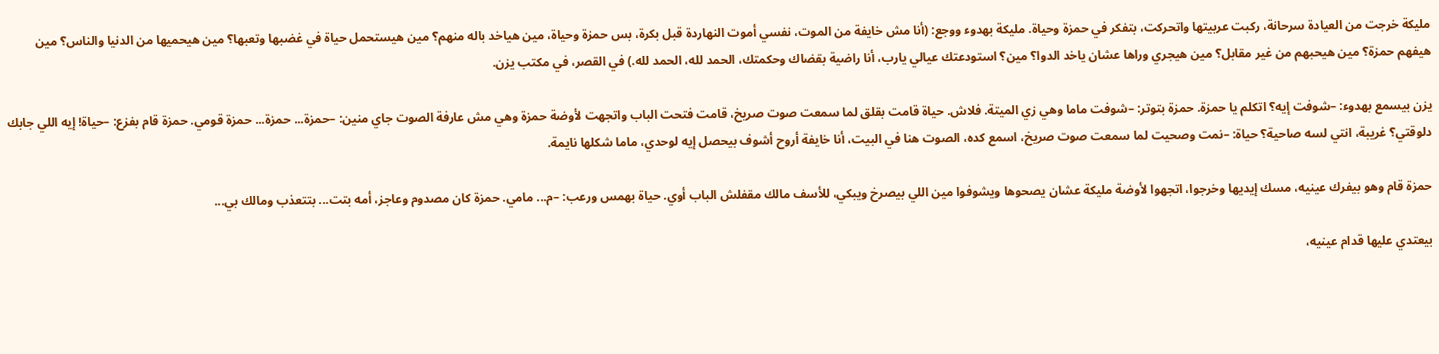مليكة خرجت من العيادة سرحانة، ركبت عربيتها واتحركت، بتفكر في حمزة وحياة. مليكة بهدوء ووجع: (أنا مش خايفة من الموت، نفسي أموت النهاردة قبل بكرة، بس حمزة وحياة، مين هياخد باله منهم؟ مين هيستحمل حياة في غضبها وتعبها؟ مين هيحميها من الدنيا والناس؟ مين هيفهم حمزة؟ مين هيحبهم من غير مقابل؟ مين هيجري وراها عشان ياخد الدوا؟ مين؟ استودعتك عيالي يارب، أنا راضية بقضاك وحكمتك، الحمد لله، الحمد لله.) في القصر، في مكتب يزن.

يزن بيسمع بهدوء: –شوفت إيه؟ اتكلم يا حمزة. حمزة بتوتر: –شوفت ماما وهي زي الميتة. فلاش. حياة قامت بقلق لما سمعت صوت صريخ، قامت فتحت الباب واتجهت لأوضة حمزة وهي مش عارفة الصوت جاي منين: –حمزة... حمزة... حمزة قومي. حمزة قام بفزع: –حياة! إيه اللي جابك دلوقتي؟ غريبة، انتي لسه صاحية؟ حياة: –نمت وصحيت لما سمعت صوت صريخ، اسمع كده، الصوت هنا في البيت، أنا خايفة أروح أشوف بيحصل إيه لوحدي، ماما شكلها نايمة.

حمزة قام وهو بيفرك عينيه، مسك إيديها وخرجوا، اتجهوا لأوضة مليكة عشان يصحوها ويشوفوا مين اللي بيصرخ ويبكي، للأسف مالك مقفلش الباب أوي. حياة بهمس ورعب: –م... مامي. حمزة كان مصدوم وعاجز، أمه بتت... بتتعذب ومالك بي...

بيعتدي عليها قدام عينيه،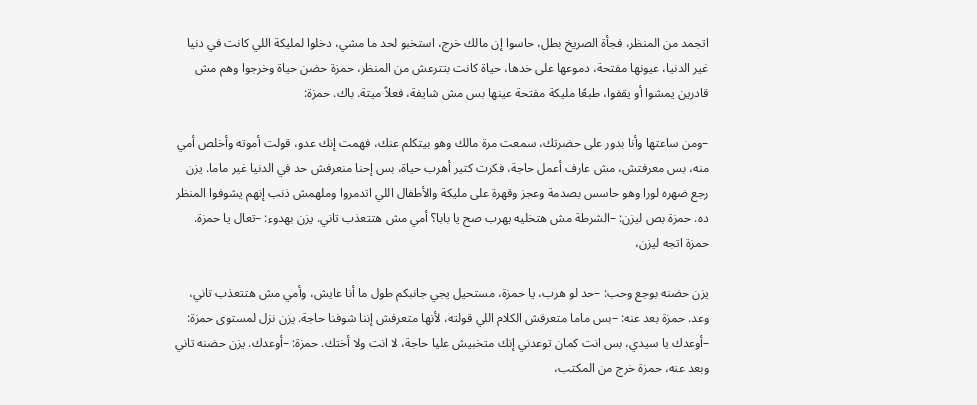اتجمد من المنظر، فجأة الصريخ بطل، حاسوا إن مالك خرج، استخبو لحد ما مشي، دخلوا لمليكة اللي كانت في دنيا غير الدنيا، عيونها مفتحة، دموعها على خدها، حياة كانت بتترعش من المنظر، حمزة حضن حياة وخرجوا وهم مش قادرين يمشوا أو يقفوا، طبعًا مليكة مفتحة عينها بس مش شايفة، فعلاً ميتة. باك. حمزة:

–ومن ساعتها وأنا بدور على حضرتك، سمعت مرة مالك وهو بيتكلم عنك، فهمت إنك عدو، قولت أموته وأخلص أمي منه، بس معرفتش، مش عارف أعمل حاجة، فكرت كتير أهرب حياة، بس إحنا منعرفش حد في الدنيا غير ماما. يزن رجع ضهره لورا وهو حاسس بصدمة وعجز وقهرة على مليكة والأطفال اللي اتدمروا وملهمش ذنب إنهم يشوفوا المنظر ده. حمزة بص ليزن: –الشرطة مش هتخليه يهرب صح يا بابا؟ أمي مش هتتعذب تاني. يزن بهدوء: –تعال يا حمزة. حمزة اتجه ليزن،

يزن حضنه بوجع وحب: –حد لو هرب، يا حمزة، مستحيل يجي جانبكم طول ما أنا عايش، وأمي مش هتتعذب تاني، وعد. حمزة بعد عنه: –بس ماما متعرفش الكلام اللي قولته، لأنها متعرفش إننا شوفنا حاجة. يزن نزل لمستوى حمزة: –أوعدك يا سيدي، بس انت كمان توعدني إنك متخبيش عليا حاجة، لا انت ولا أختك. حمزة: –أوعدك. يزن حضنه تاني وبعد عنه، حمزة خرج من المكتب،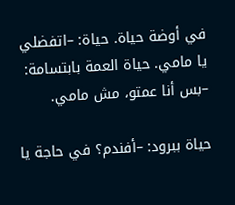في أوضة حياة. حياة: –اتفضلي يا مامي. حياة العمة بابتسامة: –بس أنا عمتو، مش مامي.

حياة ببرود: –أفندم؟ في حاجة يا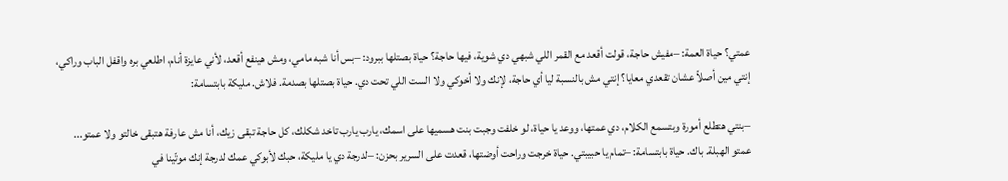عمتي؟ حياة العمة: –مفيش حاجة، قولت أقعد مع القمر اللي شبهي دي شوية، فيها حاجة؟ حياة بصتلها ببرود: –بس أنا شبه مامي، ومش هينفع أقعد، لأني عايزة أنام، اطلعي بره واقفل الباب وراكي، إنتي مين أصلاً عشان تقعدي معايا؟ إنتي مش بالنسبة ليا أي حاجة، لإنك ولا أخوكي ولا الست اللي تحت دي. حياة بصتلها بصدمة. فلاش. مليكة بابتسامة:

–بنتي هتطلع أمورة وبتسمع الكلام، دي عمتها، ووعد يا حياة، لو خلفت وجبت بنت هسميها على اسمك، يارب يارب تاخد شكلك، كل حاجة تبقى زيك، أنا مش عارفة هتبقى خالتو ولا عمتو... عمتو الهبلة. باك. حياة بابتسامة: –تمام يا حبيبتي. حياة خرجت وراحت أوضتها، قعدت على السرير بحزن: –لدرجة دي يا مليكة، حبك لأبوكي عمك لدرجة إنك موتّينا في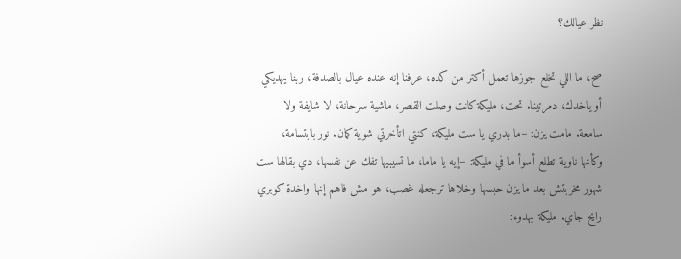نظر عيالك؟

صح، ما اللي تخلع جوزها تعمل أكتر من كده، عرفنا إنه عنده عيال بالصدفة، ربنا يهديكي أو ياخدك، دمرتينا. تحت، مليكة كانت وصلت القصر، ماشية سرحانة، لا شايفة ولا سامعة. مامت يزن: –ما بدري يا ست مليكة، كنتي اتأخرتي شوية كمان. نور بابتسامة، وكأنها ناوية تطلع أسوأ ما في مليكة: –إيه يا ماما، ما تسيبيها تفك عن نفسها، دي بقالها ست شهور مخربتش بعد ما يزن حبسها وخلاها ترجعله غصب، هو مش فاهم إنها واخدة كوبري رايح جاي. مليكة بهدوء: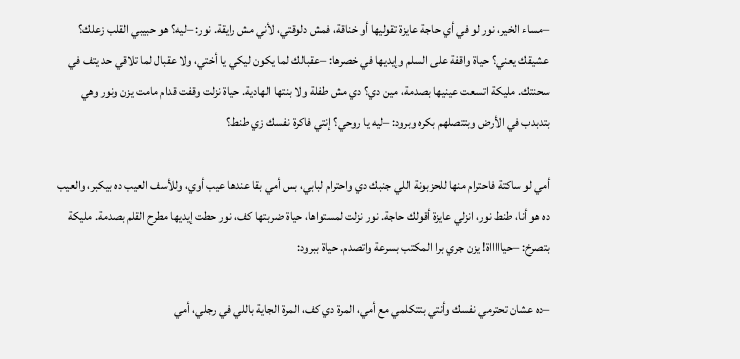–مساء الخير، نور لو في أي حاجة عايزة تقوليها أو خناقة، فمش دلوقتي، لأني مش رايقة. نور: –ليه؟ هو حبيبي القلب زعلك؟ عشيقك يعني؟ حياة واقفة على السلم وإيديها في خصرها: –عقبالك لما يكون ليكي يا أختي، ولا عقبال لما تلاقي حد يتف في سحنتك. مليكة اتسعت عينيها بصدمة، مين دي؟ دي مش طفلة ولا بنتها الهادية. حياة نزلت وقفت قدام مامت يزن ونور وهي بتدبدب في الأرض وبتتصلهم بكره وبرود: –ليه يا روحي؟ إنتي فاكرة نفسك زي طنط؟

أمي لو ساكتة فاحترام منها للحزبونة اللي جنبك دي واحترام لبابي، بس أمي بقا عندها عيب أوي، وللأسف العيب ده بيكبر، والعيب ده هو أنا، طنط نور، انزلي عايزة أقولك حاجة. نور نزلت لمستواها، حياة ضربتها كف، نور حطت إيديها مطرح القلم بصدمة. مليكة بتصرخ: –حياااااة! يزن جري برا المكتب بسرعة واتصدم. حياة ببرود:

–ده عشان تحترمي نفسك وأنتي بتتكلمي مع أمي، المرة دي كف، المرة الجاية باللي في رجلي، أمي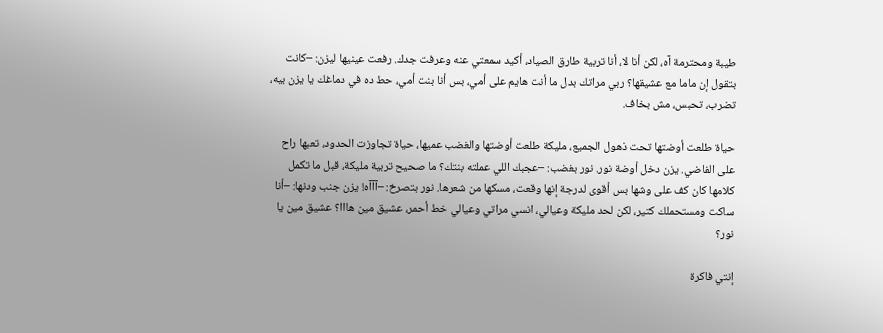طيبة ومحترمة آه، لكن أنا لا، أنا تربية طارق الصياد، أكيد سمعتي عنه وعرفت جدك. رفعت عينيها ليزن: –كانت بتقول إن ماما مع عشيقها؟ ربي مراتك بدل ما أنت هايم على أمي، بس أنا بنت أمي، حط ده في دماغك يا يزن بيه، تضرب، تحبس، مش بخاف.

حياة طلعت أوضتها تحت ذهول الجميع، مليكة طلعت أوضتها والغضب عميها، حياة تجاوزت الحدود، تعبها راح على الفاضي. يزن دخل أوضة نور. نور بغضب: –عجبك اللي عملته بنتك؟ ما صحيح تربية مليكة، قبل ما تكمل كلامها كان كف على وشها بس أقوى لدرجة إنها وقعت، مسكها من شعرها. نور بتصرخ: –آآآه! يزن جنب ودنها: –أنا ساكت ومستحملك كتير، لكن لحد مليكة وعيالي، انسي مراتي وعيالي خط أحمر، عشيق مين هااا؟ عشيق مين يا نور؟

إنتي فاكرة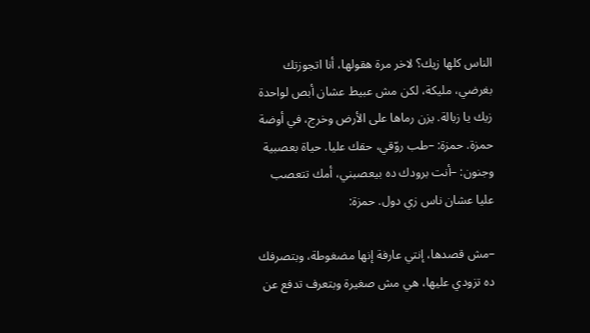الناس كلها زيك؟ لاخر مرة هقولها، أنا اتجوزتك بغرضي، مليكة، لكن مش عبيط عشان أبص لواحدة زيك يا زبالة. يزن رماها على الأرض وخرج، في أوضة حمزة. حمزة: –طب روّقي، حقك عليا. حياة بعصبية وجنون: –أنت برودك ده بيعصبني، أمك تتعصب عليا عشان ناس زي دول. حمزة:

–مش قصدها، إنتي عارفة إنها مضغوطة، وبتصرفك ده تزودي عليها، هي مش صغيرة وبتعرف تدفع عن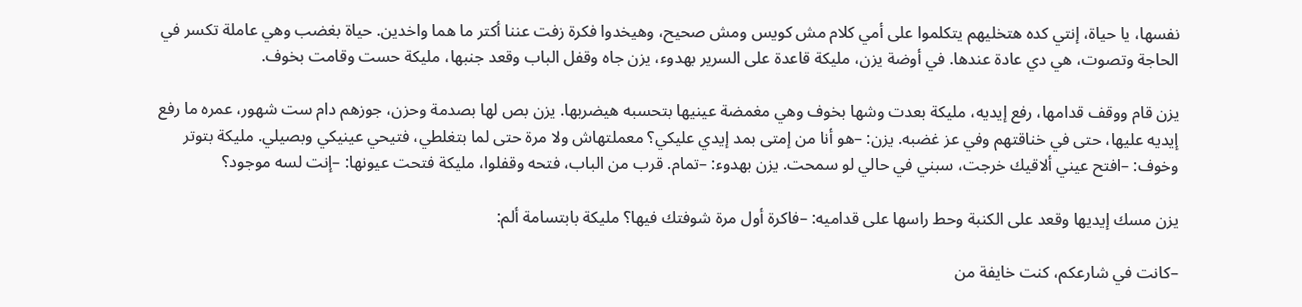نفسها، يا حياة، إنتي كده هتخليهم يتكلموا على أمي كلام مش كويس ومش صحيح، وهيخدوا فكرة زفت عننا أكتر ما هما واخدين. حياة بغضب وهي عاملة تكسر في الحاجة وتصوت، هي دي عادة عندها. في أوضة يزن، مليكة قاعدة على السرير بهدوء، يزن جاه وقفل الباب وقعد جنبها، مليكة حست وقامت بخوف.

يزن قام ووقف قدامها، رفع إيديه، مليكة بعدت وشها بخوف وهي مغمضة عينيها بتحسبه هيضربها. يزن بص لها بصدمة وحزن، جوزهم دام ست شهور، عمره ما رفع إيديه عليها، حتى في خناقتهم وفي عز غضبه. يزن: –هو أنا من إمتى بمد إيدي عليكي؟ معملتهاش ولا مرة حتى لما بتغلطي، فتيحي عينيكي وبصيلي. مليكة بتوتر وخوف: –افتح عيني ألاقيك خرجت، سبني في حالي لو سمحت. يزن بهدوء: –تمام. قرب من الباب، فتحه وقفلوا، مليكة فتحت عيونها: –إنت لسه موجود؟

يزن مسك إيديها وقعد على الكنبة وحط راسها على قداميه: –فاكرة أول مرة شوفتك فيها؟ مليكة بابتسامة ألم:

–كانت في شارعكم، كنت خايفة من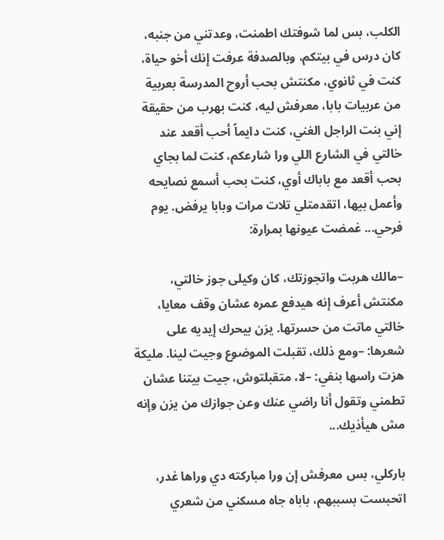الكلب، بس لما شوفتك اطمنت، وعدتني من جنبه، كان درس في بيتكم، وبالصدفة عرفت إنك أخو حياة، كنت في ثانوي، مكنتش بحب أروح المدرسة بعربية من عربيات بابا، معرفش ليه، كنت بهرب من حقيقة إني بنت الراجل الغني، كنت دايماً أحب أقعد عند خالتي في الشارع اللي ورا شارعكم، كنت لما بجاي بحب أقعد مع باباك أوي، كنت بحب أسمع نصايحه وأعمل بيها، اتقدمتلي تلات مرات وبابا يرفض. يوم فرحي... غمضت عيونها بمرارة:

–مالك هربت واتجوزتك، كان وكيلى جوز خالتي، مكنتش أعرف إنه هيدفع عمره عشان وقف معايا، خالتي ماتت من حسرتها. يزن بيحرك إيديه على شعرها: –ومع ذلك، تقبلت الموضوع وجيت لينا. مليكة هزت راسها بنفي: –لا، متقبلتوش، جيت بيتنا عشان تطمني وتقول أنا راضي عنك وعن جوازك من يزن وإنه مش هيأذيك...

باركلي، بس معرفش إن ورا مباركته دي وراها غدر، اتحبست بسببهم، باباه جاه مسكني من شعري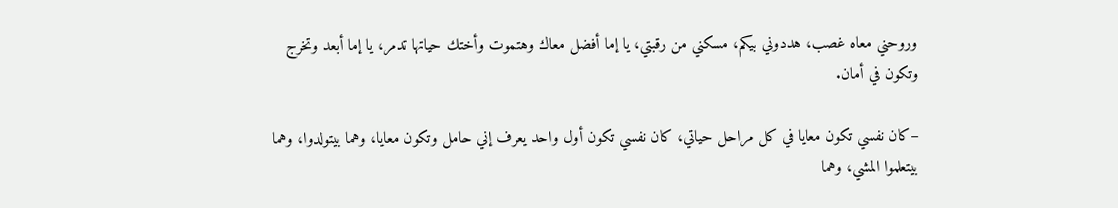وروحني معاه غصب، هددوني بيكم، مسكني من رقبتي، يا إما أفضل معاك وهتموت وأختك حياتها تدمر، يا إما أبعد وتخرج وتكون في أمان.

–كان نفسي تكون معايا في كل مراحل حياتي، كان نفسي تكون أول واحد يعرف إني حامل وتكون معايا، وهما بيتولدوا، وهما بيتعلموا المشي، وهما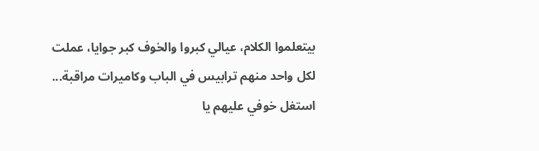بيتعلموا الكلام، عيالي كبروا والخوف كبر جوايا، عملت لكل واحد منهم ترابيس في الباب وكاميرات مراقبة... استغل خوفي عليهم يا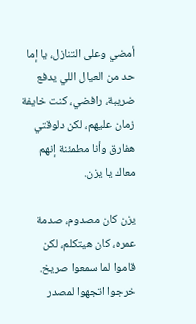أمضي وعلى التنازل، يا إما حد من العيال اللي يدفع ضريبة، رافضي، كنت خايفة زمان عليهم، لكن دلوقتي هفارق وأنا مطمئنة إنهم معاك يا يزن.

يزن كان مصدوم، صدمة عمره، كان هيتكلم، لكن قاموا لما سمعوا صريخ. خرجوا اتجهوا لمصدر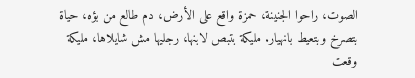الصوت، راحوا الجنينة، حمزة واقع على الأرض، دم طالع من بؤه، حياة بتصرخ وبتعيط بانهيار. مليكة بتبص لابنها، رجليها مش شايلاها، مليكة وقعت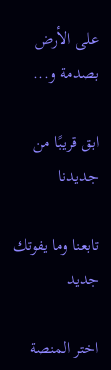على الأرض بصدمة و...

ابق قريبًا من جديدنا

تابعنا وما يفوتك جديد

اختر المنصة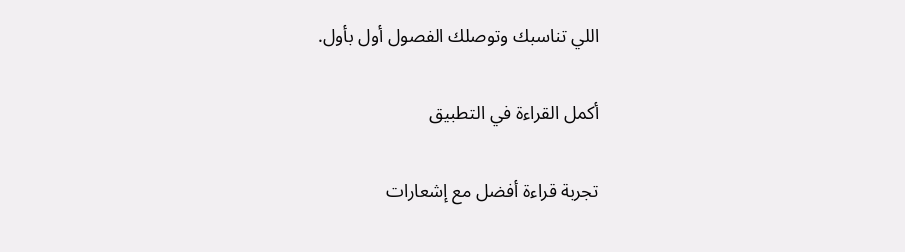اللي تناسبك وتوصلك الفصول أول بأول.

أكمل القراءة في التطبيق

تجربة قراءة أفضل مع إشعارات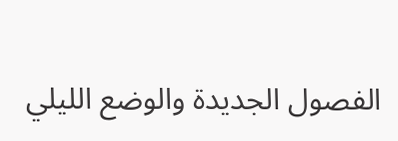الفصول الجديدة والوضع الليلي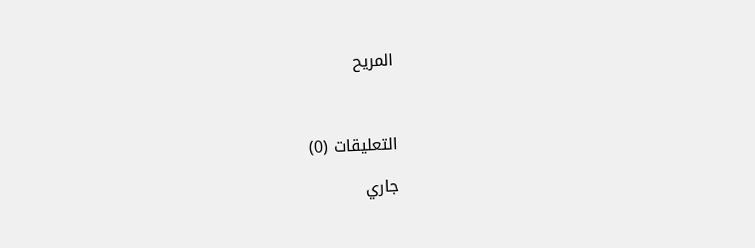المريح



التعليقات (0)

جاري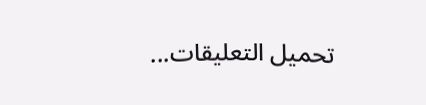تحميل التعليقات...